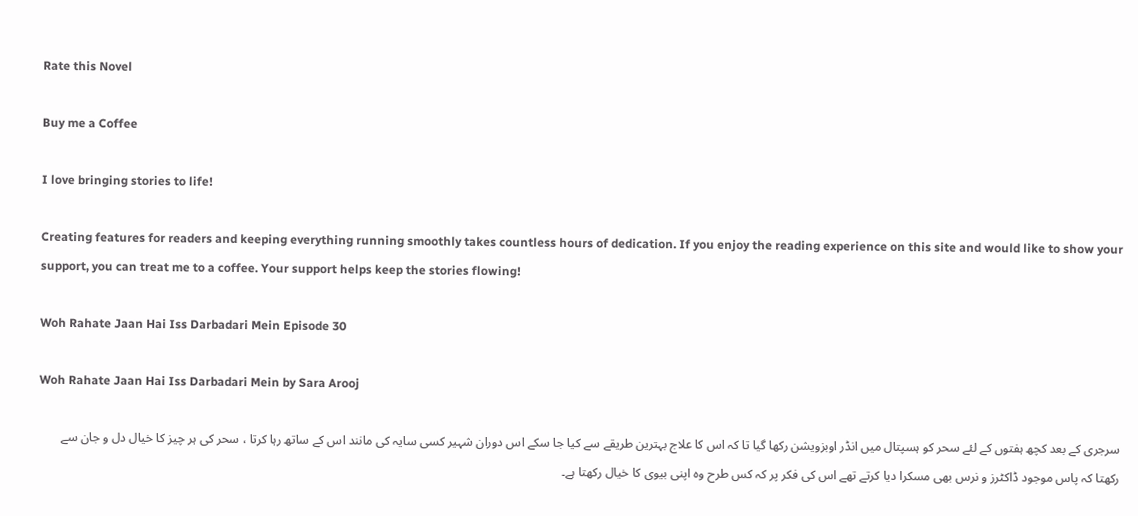Rate this Novel

Buy me a Coffee

I love bringing stories to life!

Creating features for readers and keeping everything running smoothly takes countless hours of dedication. If you enjoy the reading experience on this site and would like to show your support, you can treat me to a coffee. Your support helps keep the stories flowing!

Woh Rahate Jaan Hai Iss Darbadari Mein Episode 30

Woh Rahate Jaan Hai Iss Darbadari Mein by Sara Arooj

سرجری کے بعد کچھ ہفتوں کے لئے سحر کو ہسپتال میں انڈر اوبزویشن رکھا گیا تا کہ اس کا علاج بہترین طریقے سے کیا جا سکے اس دوران شہیر کسی سایہ کی مانند اس کے ساتھ رہا کرتا ، سحر کی ہر چیز کا خیال دل و جان سے رکھتا کہ پاس موجود ڈاکٹرز و نرس بھی مسکرا دیا کرتے تھے اس کی فکر پر کہ کس طرح وہ اپنی بیوی کا خیال رکھتا ہے۔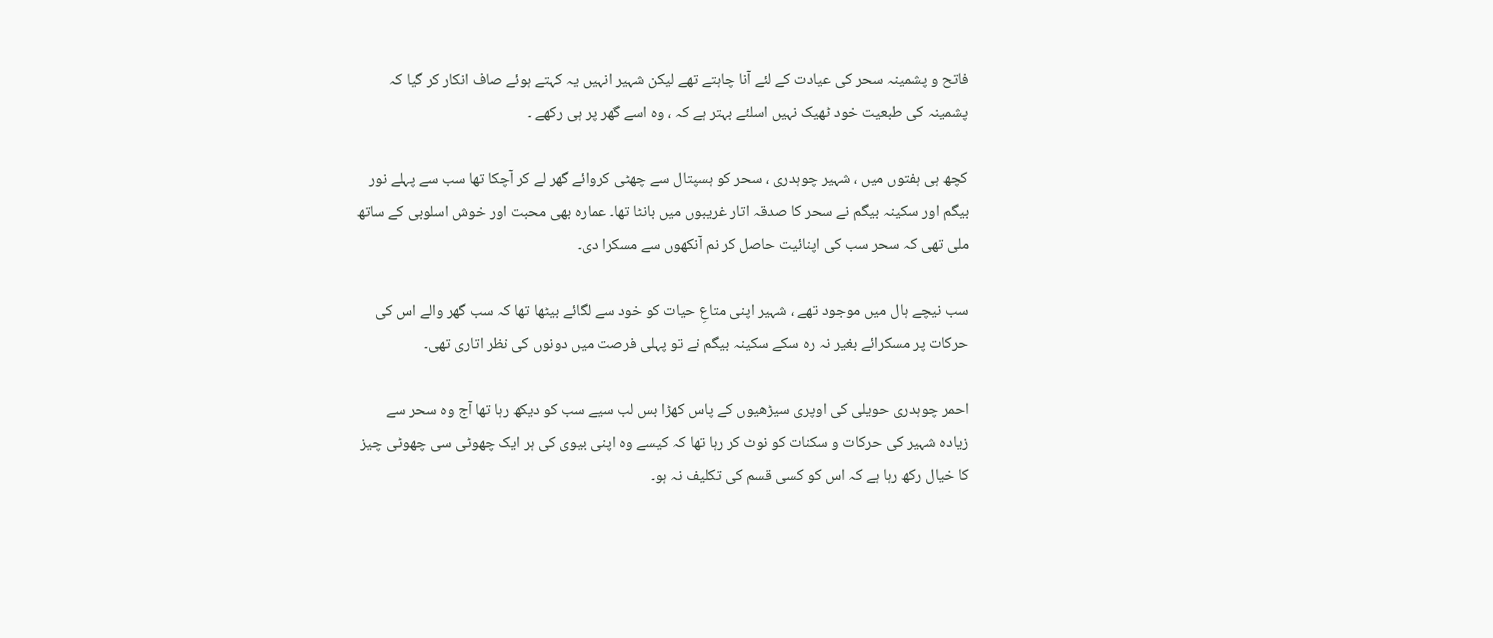فاتح و پشمینہ سحر کی عیادت کے لئے آنا چاہتے تھے لیکن شہیر انہیں یہ کہتے ہوئے صاف انکار کر گیا کہ پشمینہ کی طبعیت خود ٹھیک نہیں اسلئے بہتر ہے کہ ، وہ اسے گھر پر ہی رکھے ۔

کچھ ہی ہفتوں میں ، شہیر چوہدری ، سحر کو ہسپتال سے چھٹی کروائے گھر لے کر آچکا تھا سب سے پہلے نور بیگم اور سکینہ بیگم نے سحر کا صدقہ اتار غریبوں میں بانٹا تھا۔ عمارہ بھی محبت اور خوش اسلوبی کے ساتھ ملی تھی کہ سحر سب کی اپنائیت حاصل کر نم آنکھوں سے مسکرا دی۔

سب نیچے ہال میں موجود تھے ، شہیر اپنی متاعِ حیات کو خود سے لگائے بیٹھا تھا کہ سب گھر والے اس کی حرکات پر مسکرائے بغیر نہ رہ سکے سکینہ بیگم نے تو پہلی فرصت میں دونوں کی نظر اتاری تھی۔

احمر چوہدری حویلی کی اوپری سیڑھیوں کے پاس کھڑا بس لب سیے سب کو دیکھ رہا تھا آج وہ سحر سے زیادہ شہیر کی حرکات و سکنات کو نوٹ کر رہا تھا کہ کیسے وہ اپنی بیوی کی ہر ایک چھوٹی سی چھوٹی چیز کا خیال رکھ رہا ہے کہ اس کو کسی قسم کی تکلیف نہ ہو۔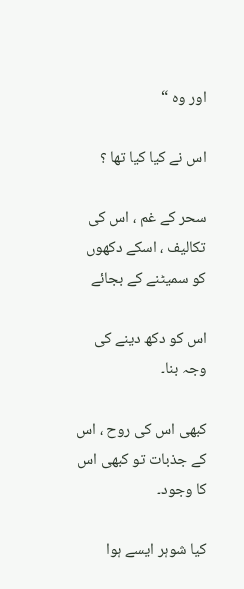اور وہ “

اس نے کیا کیا تھا ؟

سحر کے غم ، اس کی تکالیف ، اسکے دکھوں کو سمیٹنے کے بجائے

اس کو دکھ دینے کی وجہ بنا۔

کبھی اس کی روح ، اس کے جذبات تو کبھی اس کا وجود۔

کیا شوہر ایسے ہوا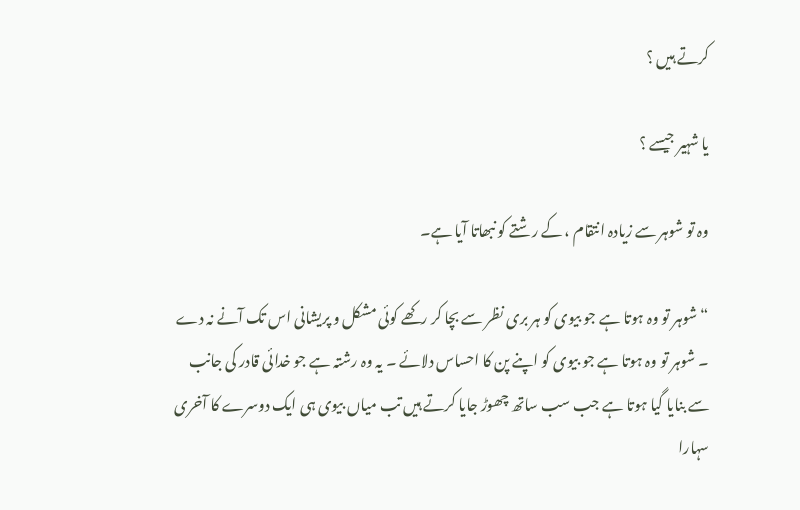کرتے ہیں ؟

یا شہیر جیسے ؟

وہ تو شوہر سے زیادہ انتقام ، کے رشتے کو نبھاتا آیا ہے۔

“شوہر تو وہ ہوتا ہے جو بیوی کو ہر بری نظر سے بچا کر رکھے کوئی مشکل و پریشانی اس تک آنے نہ دے ۔ شوہر تو وہ ہوتا ہے جو بیوی کو اپنے پن کا احساس دلائے ۔ یہ وہ رشتہ ہے جو خدائی قادر کی جانب سے بنایا گیا ہوتا ہے جب سب ساتھ چھوڑ جایا کرتے ہیں تب میاں بیوی ہی ایک دوسرے کا آخری سہارا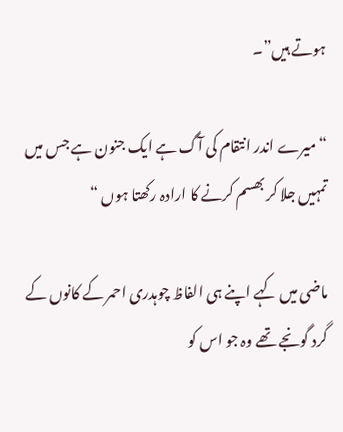ہوتے ہیں”۔

“میرے اندر انتقام کی آگ ہے ایک جنون ہے جس میں تمہیں جلا کر بھسم کرنے کا ارادہ رکھتا ہوں “

ماضی میں کہے اپنے ہی الفاظ چوہدری احمر کے کانوں کے گرد گونجے تھے وہ جو اس کو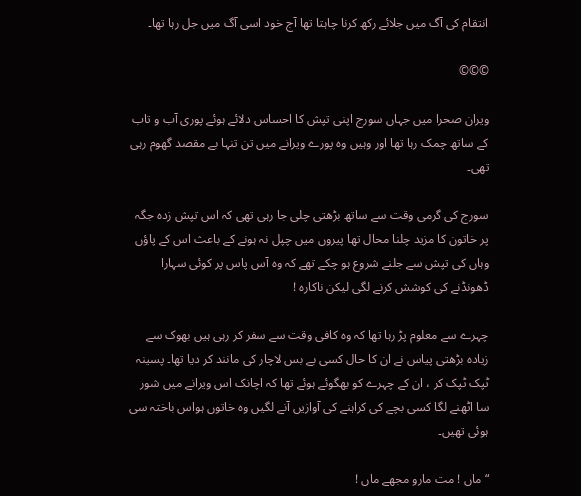انتقام کی آگ میں جلائے رکھ کرنا چاہتا تھا آج خود اسی آگ میں جل رہا تھا۔

©©©

ویران صحرا میں جہاں سورج اپنی تپش کا احساس دلائے ہوئے پوری آب و تاب کے ساتھ چمک رہا تھا اور وہیں وہ پورے ویرانے میں تن تنہا بے مقصد گھوم رہی تھی۔

سورج کی گرمی وقت سے ساتھ بڑھتی چلی جا رہی تھی کہ اس تپش زدہ جگہ پر خاتون کا مزید چلنا محال تھا پیروں میں چپل نہ ہونے کے باعث اس کے پاؤں وہاں کی تپش سے جلنے شروع ہو چکے تھے کہ وہ آس پاس پر کوئی سہارا ڈھونڈنے کی کوشش کرنے لگی لیکن ناکارہ !

چہرے سے معلوم پڑ رہا تھا کہ وہ کافی وقت سے سفر کر رہی ہیں بھوک سے زیادہ بڑھتی پیاس نے ان کا حال کسی بے بس لاچار کی مانند کر دیا تھا۔ پسینہ ٹپک ٹپک کر ، ان کے چہرے کو بھگوئے ہوئے تھا کہ اچانک اس ویرانے میں شور سا اٹھنے لگا کسی بچے کی کراہنے کی آوازیں آنے لگیں وہ خاتوں ہواس باختہ سی ہوئی تھیں۔

“ماں ! مت مارو مجھے ماں !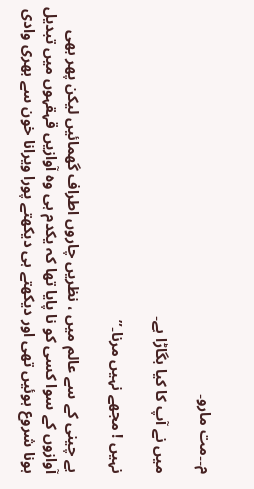م۔۔مت مارو۔

میں نے آپ کا کیا بگاڑا ہے۔

نہیں ! مجھے نہیں مرنا۔”

بے چینی کے سے عالم میں ، نظریں چاروں اطراف گھمائیں لیکن پھر بھی آوازوں کے سوا کسی کو نا پایا تھا کہ یکدم ہی وہ آوازیں قہقہوں میں تبدیل ہونا شروع ہوئیں تھی اور دیکھتے ہی دیکھتے پورا ویرانا خون سے بھری وادی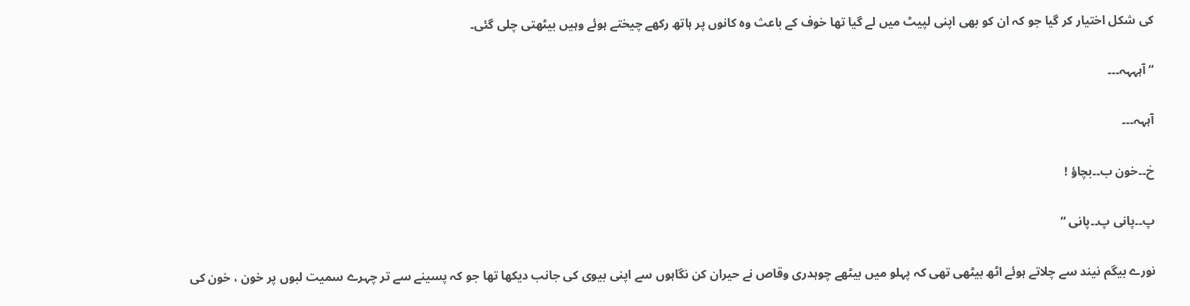کی شکل اختیار کر گیا جو کہ ان کو بھی اپنی لپیٹ میں لے گیا تھا خوف کے باعث وہ کانوں پر ہاتھ رکھے چیختے ہوئے وہیں بیٹھتی چلی گئی۔

“آہہہہ۔۔۔

آہہہ۔۔۔

خ۔۔خون ب۔۔بچاؤ !

پ۔۔پانی پ۔۔پانی “

نورے بیگم نیند سے چلاتے ہوئے اٹھ بیٹھی تھی کہ پہلو میں بیٹھے چوہدری وقاص نے حیران کن نگاہوں سے اپنی بیوی کی جانب دیکھا تھا جو کہ پسینے سے تر چہرے سمیت لبوں پر خون ، خون کی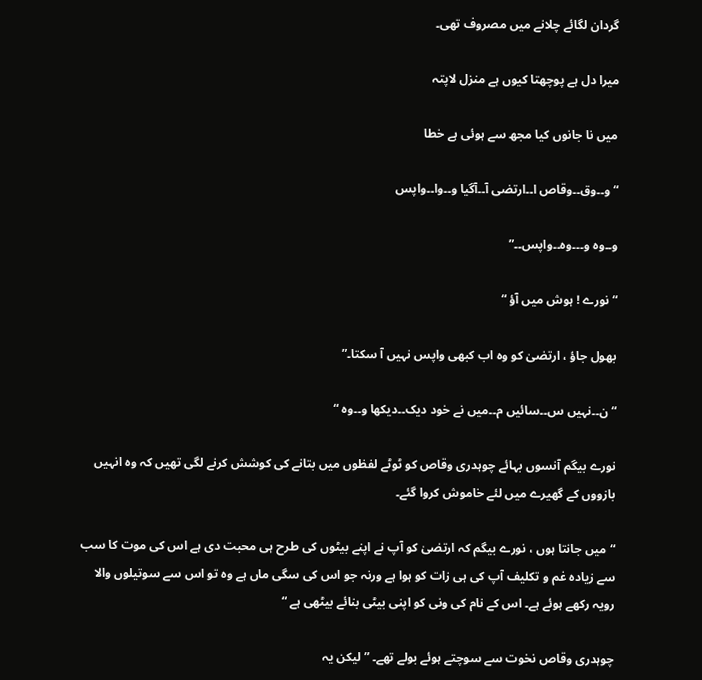گردان لگائے چلانے میں مصروف تھی۔

میرا دل ہے پوچھتا کیوں ہے منزل لاپتہ

میں نا جانوں کیا مجھ سے ہوئی ہے خطا

“و۔۔وق۔۔وقاص ا۔۔ارتضی آ۔۔آگیا و۔۔وا۔۔واپس

و۔۔وہ و۔۔۔وہ۔۔واپس۔۔”

“نورے ! ہوش میں آؤ “

بھول جاؤ ، ارتضیٰ کو وہ اب کبھی واپس نہیں آ سکتا۔”

“ن۔۔نہیں س۔۔سائیں م۔۔میں نے خود دیک۔۔دیکھا و۔۔وہ “

نورے بیگم آنسوں بہائے چوہدری وقاص کو ٹوٹے لفظوں میں بتانے کی کوشش کرنے لگی تھیں کہ وہ انہیں بازووں کے گھیرے میں لئے خاموش کروا گئے۔

“میں جانتا ہوں ، نورے بیگم کہ ارتضیٰ کو آپ نے اپنے بیٹوں کی طرح ہی محبت دی ہے اس کی موت کا سب سے زیادہ غم و تکلیف آپ کی ہی زات کو ہوا ہے ورنہ جو اس کی سگی ماں ہے وہ تو اس سے سوتیلوں والا رویہ رکھے ہوئے ہے۔ اس کے نام کی ونی کو اپنی بیٹی بنائے بیٹھی ہے “

چوہدری وقاص نخوت سے سوچتے ہوئے بولے تھے۔ ” لیکن یہ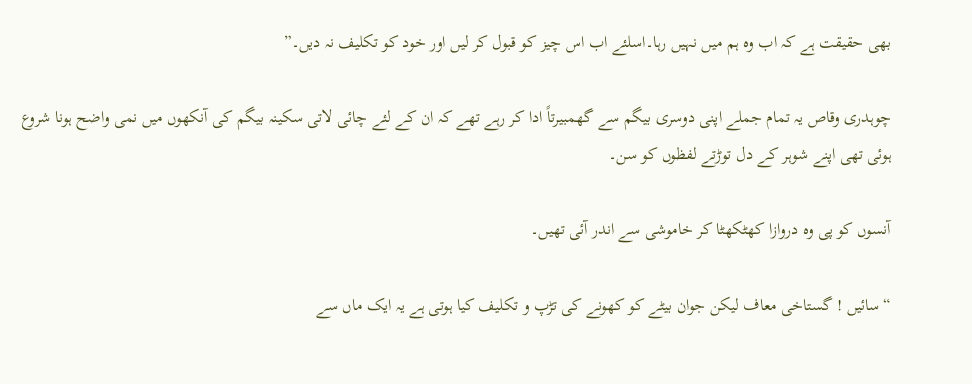بھی حقیقت ہے کہ اب وہ ہم میں نہیں رہا۔اسلئے اب اس چیز کو قبول کر لیں اور خود کو تکلیف نہ دیں۔”

چوہدری وقاص یہ تمام جملے اپنی دوسری بیگم سے گھمبیرتاً ادا کر رہے تھے کہ ان کے لئے چائی لاتی سکینہ بیگم کی آنکھوں میں نمی واضح ہونا شروع ہوئی تھی اپنے شوہر کے دل توڑتے لفظوں کو سن۔

آنسوں کو پی وہ دروازا کھٹکھٹا کر خاموشی سے اندر آئی تھیں۔

“سائیں ! گستاخی معاف لیکن جوان بیٹے کو کھونے کی تڑپ و تکلیف کیا ہوتی ہے یہ ایک ماں سے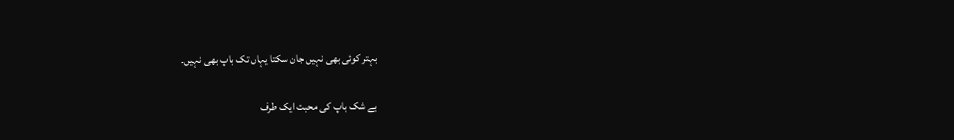بہتر کوئی بھی نہیں جان سکتا یہاں تک باپ بھی نہیں۔

بے شک باپ کی محبت ایک طرف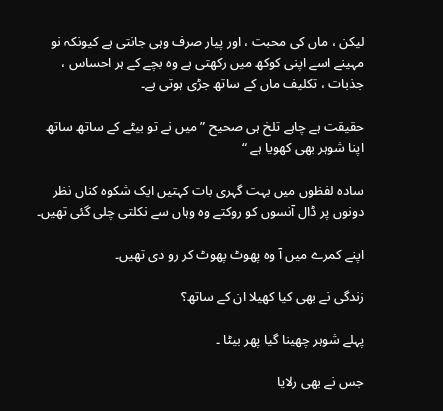لیکن ، ماں کی محبت ، اور پیار صرف وہی جانتی ہے کیونکہ نو مہینے اسے اپنی کوکھ میں رکھتی ہے وہ بچے کے ہر احساس ، جذبات ، تکلیف ماں کے ساتھ جڑی ہوتی ہے۔

حقیقت ہے چاہے تلخ ہی صحیح ” میں نے تو بیٹے کے ساتھ ساتھ اپنا شوہر بھی کھویا ہے “

سادہ لفظوں میں بہت گہری بات کہتیں ایک شکوہ کناں نظر دونوں پر ڈال آنسوں کو روکتے وہ وہاں سے نکلتی چلی گئی تھیں۔

اپنے کمرے میں آ وہ پھوٹ پھوٹ کر رو دی تھیں۔

زندگی نے بھی کیا کھیلا ان کے ساتھ؟

پہلے شوہر چھینا گیا پھر بیٹا ۔

جس نے بھی رلایا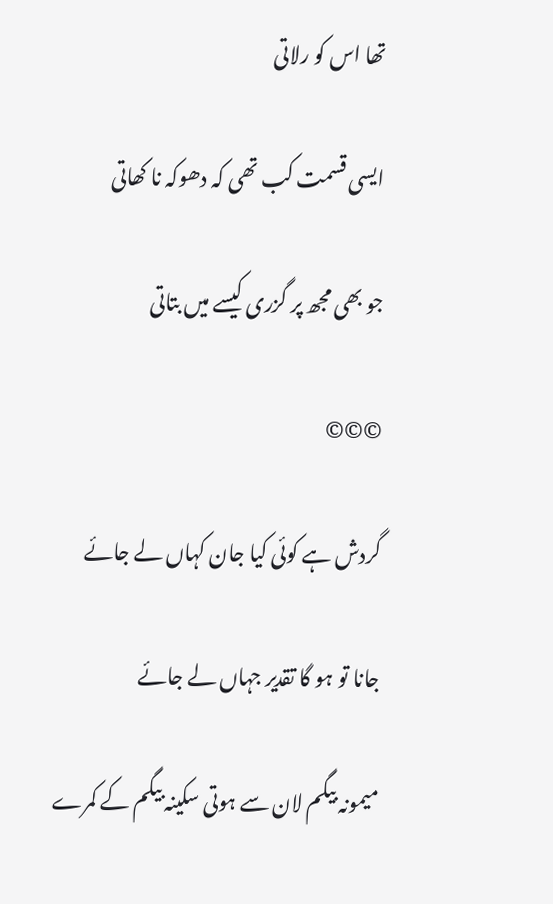تھا اس کو رلاتی

ایسی قسمت کب تھی کہ دھوکہ نا کھاتی

جو بھی مجھ پر گزری کیسے میں بتاتی

©©©

گردش ہے کوئی کیا جان کہاں لے جائے

جانا تو ہو گا تقدیر جہاں لے جائے

میمونہ بیگم لان سے ہوتی سکینہ بیگم کے کمرے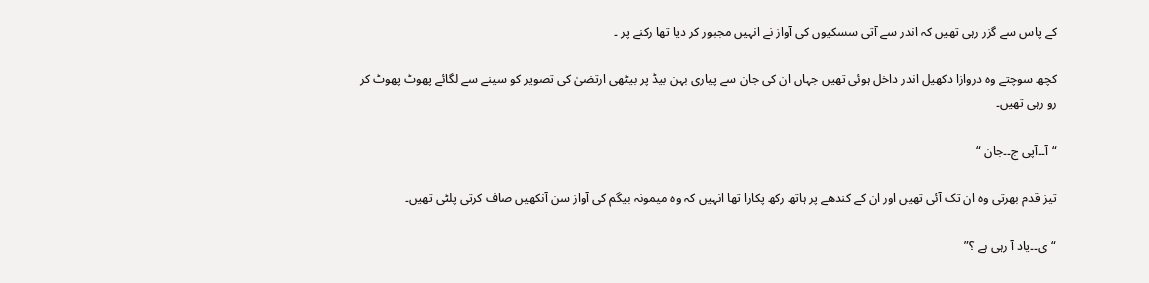کے پاس سے گزر رہی تھیں کہ اندر سے آتی سسکیوں کی آواز نے انہیں مجبور کر دیا تھا رکنے پر ۔

کچھ سوچتے وہ دروازا دکھیل اندر داخل ہوئی تھیں جہاں ان کی جان سے پیاری بہن بیڈ پر بیٹھی ارتضیٰ کی تصویر کو سینے سے لگائے پھوٹ پھوٹ کر رو رہی تھیں۔

“آ۔۔آپی ج۔۔جان “

تیز قدم بھرتی وہ ان تک آئی تھیں اور ان کے کندھے پر ہاتھ رکھ پکارا تھا انہیں کہ وہ میمونہ بیگم کی آواز سن آنکھیں صاف کرتی پلٹی تھیں۔

“ی۔۔یاد آ رہی ہے ؟”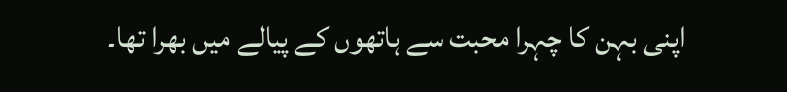اپنی بہن کا چہرا محبت سے ہاتھوں کے پیالے میں بھرا تھا۔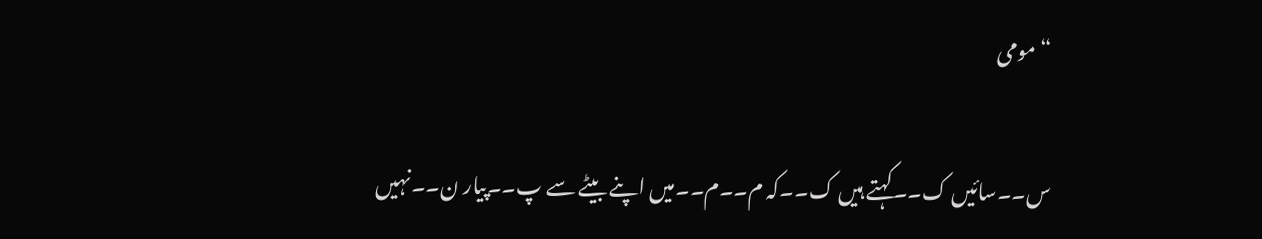“مومی

س۔۔سائیں ک۔۔کہتے ہیں ک۔۔کہ م۔۔م۔۔میں اپنے بیٹے سے پ۔۔پیار ن۔۔نہیں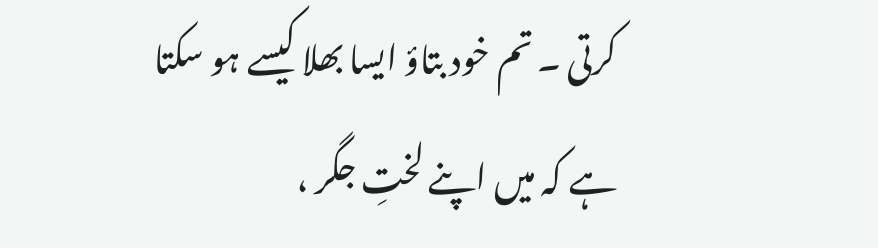کرتی ۔ تم خود بتاؤ ایسا بھلا کیسے ہو سکتا ہے کہ میں اپنے لختِ جگر ،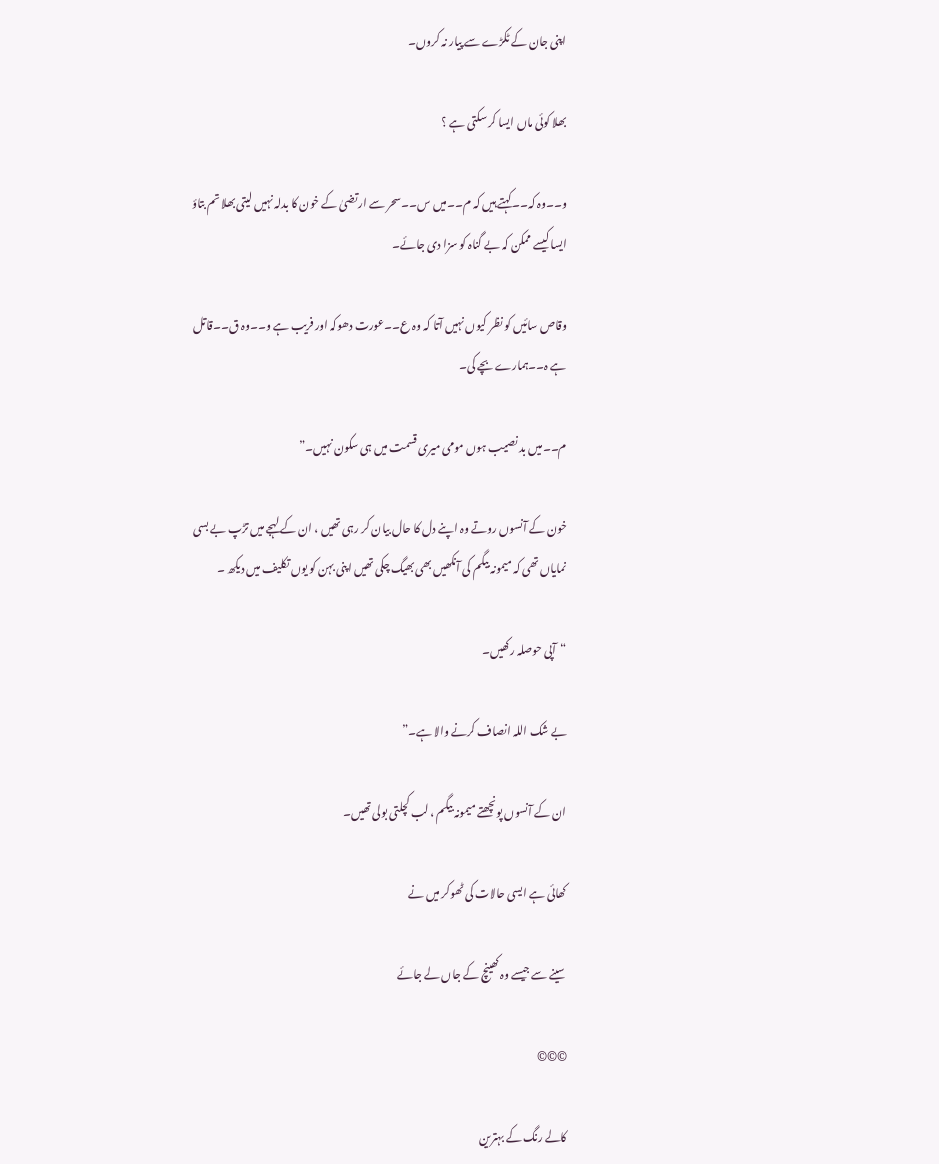اپنی جان کے ٹکڑے سے پیار نہ کروں۔

بھلا کوئی ماں ایسا کر سکتی ہے ؟

و۔۔وہ کہ۔۔کہتے ہیں کہ م۔۔میں س۔۔سحر سے ارتضیٰ کے خون کا بدلہ نہیں لیتی بھلا تم بتاؤ ایسا کیسے ممکن کہ بے گناہ کو سزا دی جائے۔

وقاص سائیں کو نظر کیوں نہیں آتا کہ وہ ع۔۔عورت دھوکہ اور فریب ہے و۔۔وہ ق۔۔قاتل ہے ہ۔۔ہمارے بچے کی۔

م۔۔میں بد نصیب ہوں مومی میری قسمت میں ہی سکون نہیں۔”

خون کے آنسوں روتے وہ اپنے دل کا حال بیان کر رہی تھیں ، ان کے لہجے میں تڑپ بے بسی نمایاں تھی کہ میمونہ بیگم کی آنکھیں بھی بھیگ چکی تھیں اپنی بہن کو یوں تکلیف میں دیکھ ۔

“آپی حوصلہ رکھیں۔

بے شک اللہ انصاف کرنے والا ہے۔”

ان کے آنسوں پونچھتے میمونہ بیگم ، لب کچلتی بولی تھیں۔

کھائی ہے ایسی حالات کی ٹھوکر میں نے

سینے سے جیسے وہ کھینچ کے جاں لے جائے

©©©

کالے رنگ کے بہترین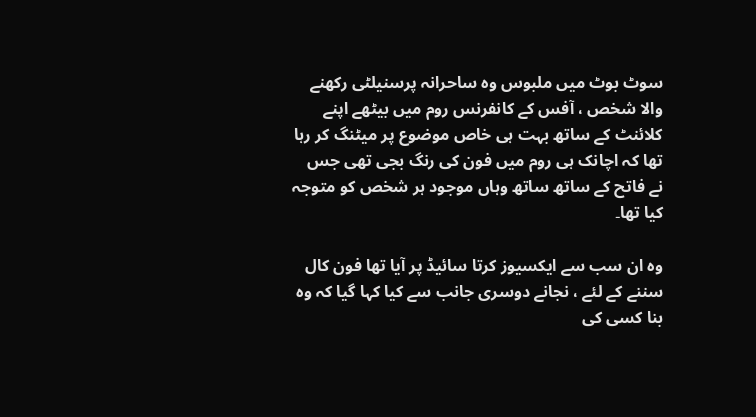سوٹ بوٹ میں ملبوس وہ ساحرانہ پرسنیلٹی رکھنے والا شخص ، آفس کے کانفرنس روم میں بیٹھے اپنے کلائنٹ کے ساتھ بہت ہی خاص موضوع پر میٹنگ کر رہا تھا کہ اچانک ہی روم میں فون کی رنگ بجی تھی جس نے فاتح کے ساتھ ساتھ وہاں موجود ہر شخص کو متوجہ کیا تھا۔

وہ ان سب سے ایکسیوز کرتا سائیڈ پر آیا تھا فون کال سننے کے لئے ، نجانے دوسری جانب سے کیا کہا گیا کہ وہ بنا کسی کی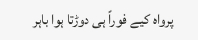پرواہ کیے فوراً ہی دوڑتا ہوا باہر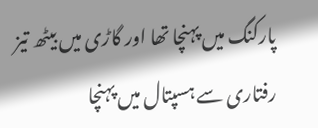پارکنگ میں پہنچا تھا اور گاڑی میں بیٹھ تیز رفتاری سے ہسپتال میں پہنچا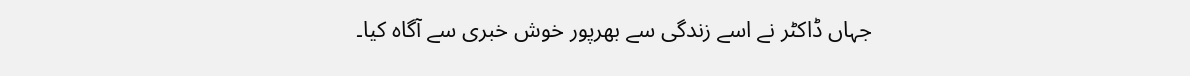جہاں ڈاکٹر نے اسے زندگی سے بھرپور خوش خبری سے آگاہ کیا۔